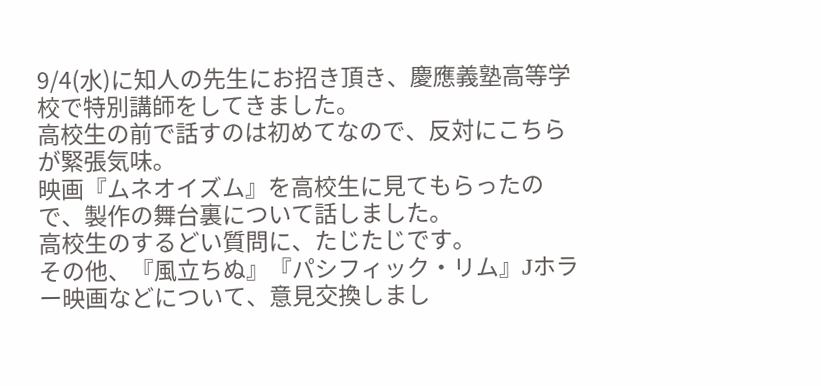9/4(水)に知人の先生にお招き頂き、慶應義塾高等学校で特別講師をしてきました。
高校生の前で話すのは初めてなので、反対にこちらが緊張気味。
映画『ムネオイズム』を高校生に見てもらったので、製作の舞台裏について話しました。
高校生のするどい質問に、たじたじです。
その他、『風立ちぬ』『パシフィック・リム』Jホラー映画などについて、意見交換しまし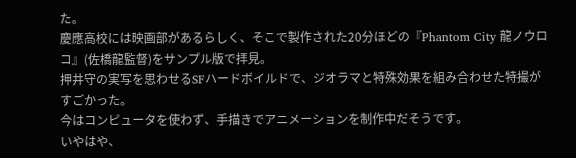た。
慶應高校には映画部があるらしく、そこで製作された20分ほどの『Phantom City 龍ノウロコ』(佐橋龍監督)をサンプル版で拝見。
押井守の実写を思わせるSFハードボイルドで、ジオラマと特殊効果を組み合わせた特撮がすごかった。
今はコンピュータを使わず、手描きでアニメーションを制作中だそうです。
いやはや、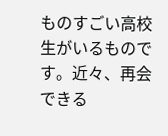ものすごい高校生がいるものです。近々、再会できる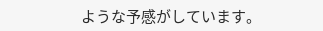ような予感がしています。